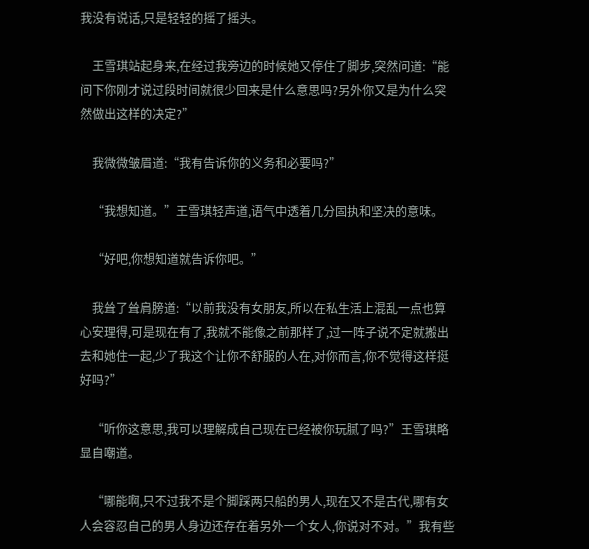我没有说话,只是轻轻的摇了摇头。

    王雪琪站起身来,在经过我旁边的时候她又停住了脚步,突然问道:“能问下你刚才说过段时间就很少回来是什么意思吗?另外你又是为什么突然做出这样的决定?”

    我微微皱眉道:“我有告诉你的义务和必要吗?”

    “我想知道。”王雪琪轻声道,语气中透着几分固执和坚决的意味。

    “好吧,你想知道就告诉你吧。”

    我耸了耸肩膀道:“以前我没有女朋友,所以在私生活上混乱一点也算心安理得,可是现在有了,我就不能像之前那样了,过一阵子说不定就搬出去和她住一起,少了我这个让你不舒服的人在,对你而言,你不觉得这样挺好吗?”

    “听你这意思,我可以理解成自己现在已经被你玩腻了吗?”王雪琪略显自嘲道。

    “哪能啊,只不过我不是个脚踩两只船的男人,现在又不是古代,哪有女人会容忍自己的男人身边还存在着另外一个女人,你说对不对。”我有些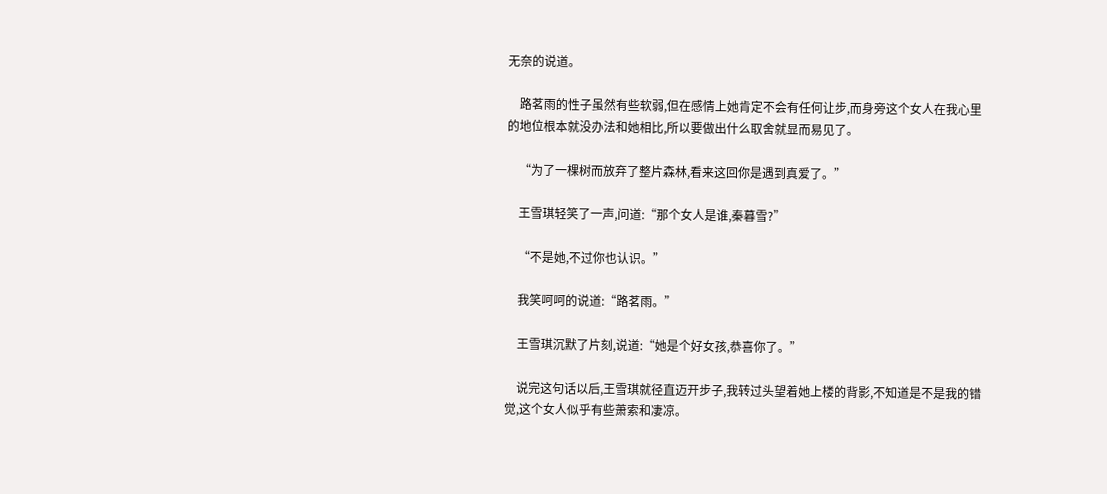无奈的说道。

    路茗雨的性子虽然有些软弱,但在感情上她肯定不会有任何让步,而身旁这个女人在我心里的地位根本就没办法和她相比,所以要做出什么取舍就显而易见了。

    “为了一棵树而放弃了整片森林,看来这回你是遇到真爱了。”

    王雪琪轻笑了一声,问道:“那个女人是谁,秦暮雪?”

    “不是她,不过你也认识。”

    我笑呵呵的说道:“路茗雨。”

    王雪琪沉默了片刻,说道:“她是个好女孩,恭喜你了。”

    说完这句话以后,王雪琪就径直迈开步子,我转过头望着她上楼的背影,不知道是不是我的错觉,这个女人似乎有些萧索和凄凉。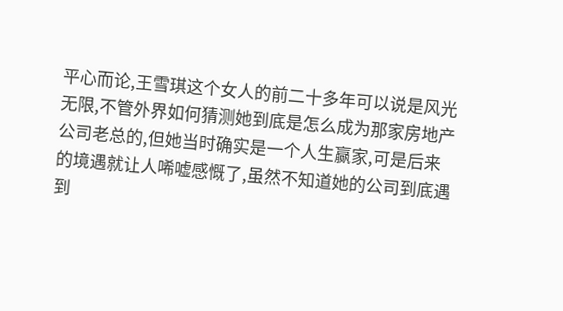平心而论,王雪琪这个女人的前二十多年可以说是风光无限,不管外界如何猜测她到底是怎么成为那家房地产公司老总的,但她当时确实是一个人生赢家,可是后来的境遇就让人唏嘘感慨了,虽然不知道她的公司到底遇到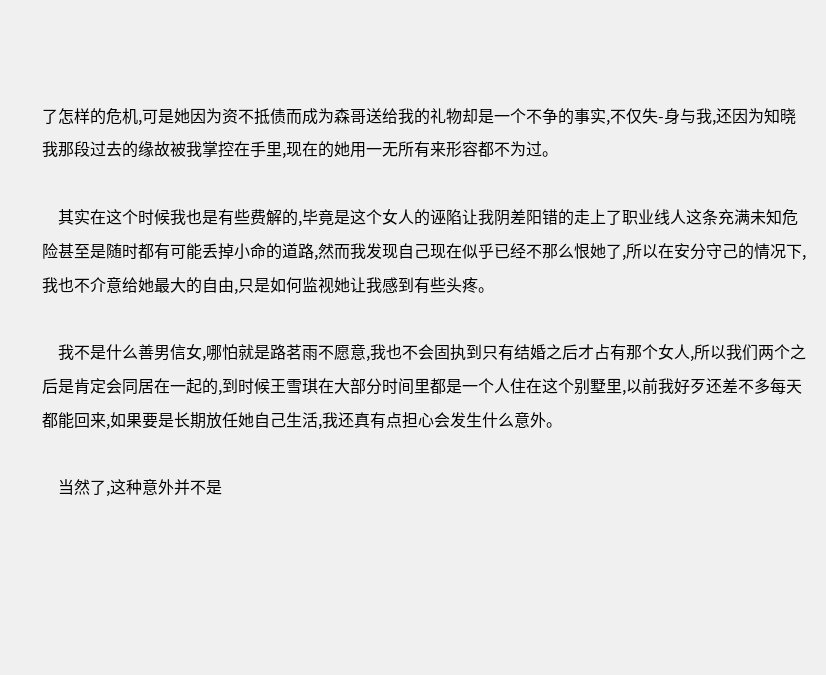了怎样的危机,可是她因为资不抵债而成为森哥送给我的礼物却是一个不争的事实,不仅失-身与我,还因为知晓我那段过去的缘故被我掌控在手里,现在的她用一无所有来形容都不为过。

    其实在这个时候我也是有些费解的,毕竟是这个女人的诬陷让我阴差阳错的走上了职业线人这条充满未知危险甚至是随时都有可能丢掉小命的道路,然而我发现自己现在似乎已经不那么恨她了,所以在安分守己的情况下,我也不介意给她最大的自由,只是如何监视她让我感到有些头疼。

    我不是什么善男信女,哪怕就是路茗雨不愿意,我也不会固执到只有结婚之后才占有那个女人,所以我们两个之后是肯定会同居在一起的,到时候王雪琪在大部分时间里都是一个人住在这个别墅里,以前我好歹还差不多每天都能回来,如果要是长期放任她自己生活,我还真有点担心会发生什么意外。

    当然了,这种意外并不是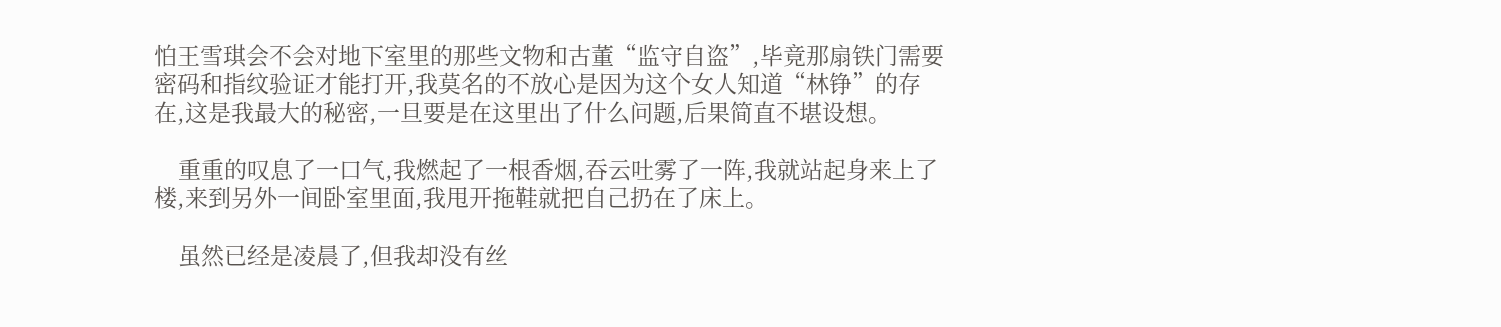怕王雪琪会不会对地下室里的那些文物和古董“监守自盗”,毕竟那扇铁门需要密码和指纹验证才能打开,我莫名的不放心是因为这个女人知道“林铮”的存在,这是我最大的秘密,一旦要是在这里出了什么问题,后果简直不堪设想。

    重重的叹息了一口气,我燃起了一根香烟,吞云吐雾了一阵,我就站起身来上了楼,来到另外一间卧室里面,我甩开拖鞋就把自己扔在了床上。

    虽然已经是凌晨了,但我却没有丝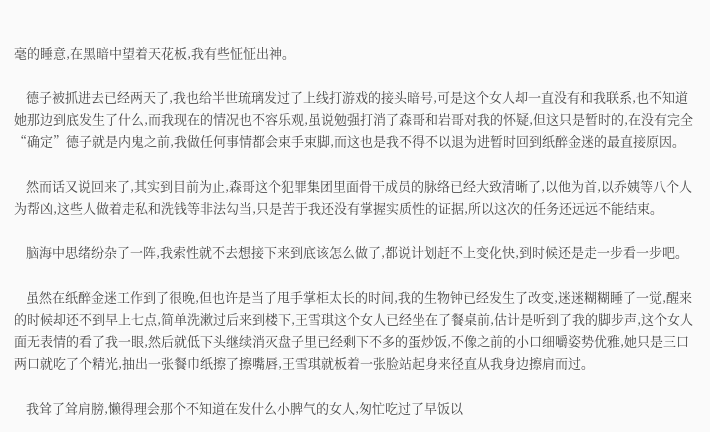毫的睡意,在黑暗中望着天花板,我有些怔怔出神。

    德子被抓进去已经两天了,我也给半世琉璃发过了上线打游戏的接头暗号,可是这个女人却一直没有和我联系,也不知道她那边到底发生了什么,而我现在的情况也不容乐观,虽说勉强打消了森哥和岩哥对我的怀疑,但这只是暂时的,在没有完全“确定”德子就是内鬼之前,我做任何事情都会束手束脚,而这也是我不得不以退为进暂时回到纸醉金迷的最直接原因。

    然而话又说回来了,其实到目前为止,森哥这个犯罪集团里面骨干成员的脉络已经大致清晰了,以他为首,以乔姨等八个人为帮凶,这些人做着走私和洗钱等非法勾当,只是苦于我还没有掌握实质性的证据,所以这次的任务还远远不能结束。

    脑海中思绪纷杂了一阵,我索性就不去想接下来到底该怎么做了,都说计划赶不上变化快,到时候还是走一步看一步吧。

    虽然在纸醉金迷工作到了很晚,但也许是当了甩手掌柜太长的时间,我的生物钟已经发生了改变,迷迷糊糊睡了一觉,醒来的时候却还不到早上七点,简单洗漱过后来到楼下,王雪琪这个女人已经坐在了餐桌前,估计是听到了我的脚步声,这个女人面无表情的看了我一眼,然后就低下头继续消灭盘子里已经剩下不多的蛋炒饭,不像之前的小口细嚼姿势优雅,她只是三口两口就吃了个精光,抽出一张餐巾纸擦了擦嘴唇,王雪琪就板着一张脸站起身来径直从我身边擦肩而过。

    我耸了耸肩膀,懒得理会那个不知道在发什么小脾气的女人,匆忙吃过了早饭以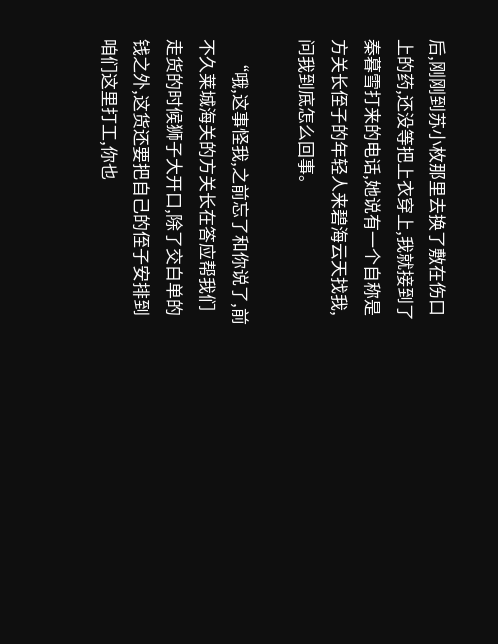后,刚刚到苏小枚那里去换了敷在伤口上的药,还没等把上衣穿上,我就接到了秦暮雪打来的电话,她说有一个自称是方关长侄子的年轻人来碧海云天找我,问我到底怎么回事。

    “哦,这事怪我,之前忘了和你说了,前不久莱城海关的方关长在答应帮我们走货的时候狮子大开口,除了交白单的钱之外,这货还要把自己的侄子安排到咱们这里打工,你也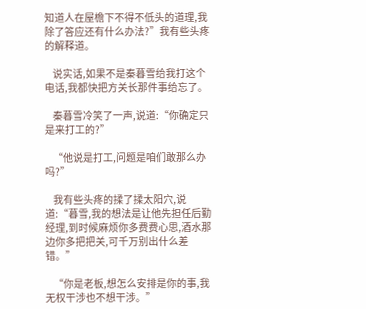知道人在屋檐下不得不低头的道理,我除了答应还有什么办法?”我有些头疼的解释道。

    说实话,如果不是秦暮雪给我打这个电话,我都快把方关长那件事给忘了。

    秦暮雪冷笑了一声,说道:“你确定只是来打工的?”

    “他说是打工,问题是咱们敢那么办吗?”

    我有些头疼的揉了揉太阳穴,说道:“暮雪,我的想法是让他先担任后勤经理,到时候麻烦你多费费心思,酒水那边你多把把关,可千万别出什么差错。”

    “你是老板,想怎么安排是你的事,我无权干涉也不想干涉。”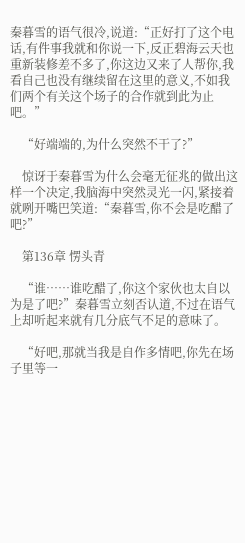秦暮雪的语气很冷,说道:“正好打了这个电话,有件事我就和你说一下,反正碧海云天也重新装修差不多了,你这边又来了人帮你,我看自己也没有继续留在这里的意义,不如我们两个有关这个场子的合作就到此为止吧。”

    “好端端的,为什么突然不干了?”

    惊讶于秦暮雪为什么会毫无征兆的做出这样一个决定,我脑海中突然灵光一闪,紧接着就咧开嘴巴笑道:“秦暮雪,你不会是吃醋了吧?”

    第136章 愣头青

    “谁……谁吃醋了,你这个家伙也太自以为是了吧?”秦暮雪立刻否认道,不过在语气上却听起来就有几分底气不足的意味了。

    “好吧,那就当我是自作多情吧,你先在场子里等一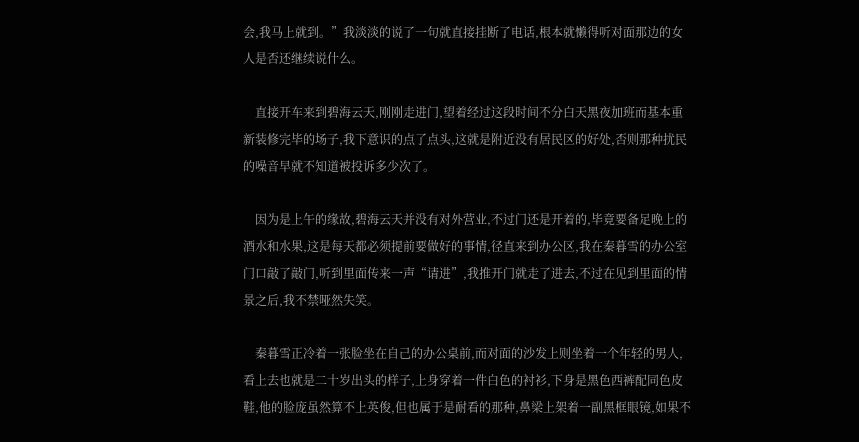会,我马上就到。”我淡淡的说了一句就直接挂断了电话,根本就懒得听对面那边的女人是否还继续说什么。

    直接开车来到碧海云天,刚刚走进门,望着经过这段时间不分白天黑夜加班而基本重新装修完毕的场子,我下意识的点了点头,这就是附近没有居民区的好处,否则那种扰民的噪音早就不知道被投诉多少次了。

    因为是上午的缘故,碧海云天并没有对外营业,不过门还是开着的,毕竟要备足晚上的酒水和水果,这是每天都必须提前要做好的事情,径直来到办公区,我在秦暮雪的办公室门口敲了敲门,听到里面传来一声“请进”,我推开门就走了进去,不过在见到里面的情景之后,我不禁哑然失笑。

    秦暮雪正冷着一张脸坐在自己的办公桌前,而对面的沙发上则坐着一个年轻的男人,看上去也就是二十岁出头的样子,上身穿着一件白色的衬衫,下身是黑色西裤配同色皮鞋,他的脸庞虽然算不上英俊,但也属于是耐看的那种,鼻梁上架着一副黑框眼镜,如果不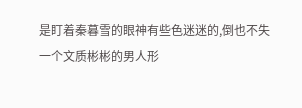是盯着秦暮雪的眼神有些色迷迷的,倒也不失一个文质彬彬的男人形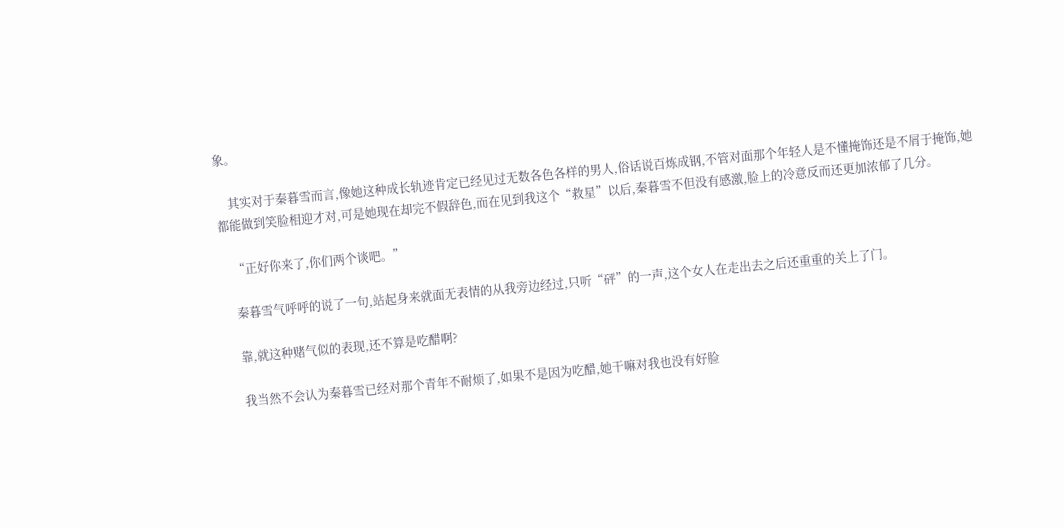象。

    其实对于秦暮雪而言,像她这种成长轨迹肯定已经见过无数各色各样的男人,俗话说百炼成钢,不管对面那个年轻人是不懂掩饰还是不屑于掩饰,她都能做到笑脸相迎才对,可是她现在却完不假辞色,而在见到我这个“救星”以后,秦暮雪不但没有感激,脸上的冷意反而还更加浓郁了几分。

    “正好你来了,你们两个谈吧。”

    秦暮雪气呼呼的说了一句,站起身来就面无表情的从我旁边经过,只听“砰”的一声,这个女人在走出去之后还重重的关上了门。

    靠,就这种赌气似的表现,还不算是吃醋啊?

    我当然不会认为秦暮雪已经对那个青年不耐烦了,如果不是因为吃醋,她干嘛对我也没有好脸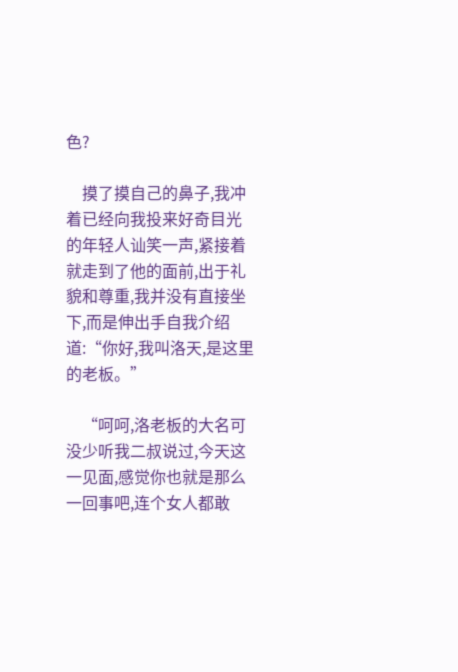色?

    摸了摸自己的鼻子,我冲着已经向我投来好奇目光的年轻人讪笑一声,紧接着就走到了他的面前,出于礼貌和尊重,我并没有直接坐下,而是伸出手自我介绍道:“你好,我叫洛天,是这里的老板。”

    “呵呵,洛老板的大名可没少听我二叔说过,今天这一见面,感觉你也就是那么一回事吧,连个女人都敢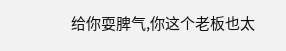给你耍脾气,你这个老板也太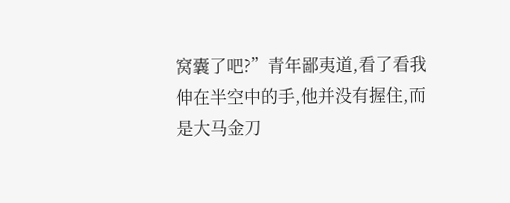窝囊了吧?”青年鄙夷道,看了看我伸在半空中的手,他并没有握住,而是大马金刀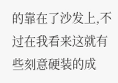的靠在了沙发上,不过在我看来这就有些刻意硬装的成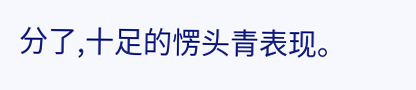分了,十足的愣头青表现。